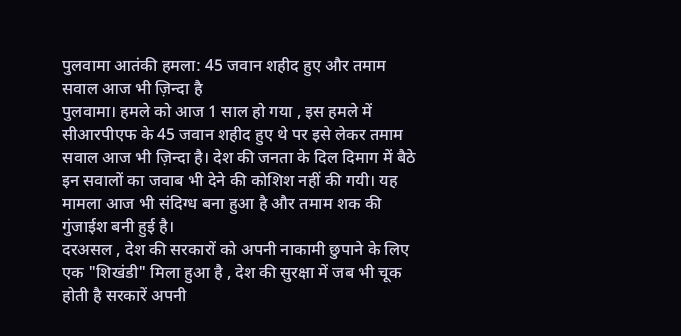पुलवामा आतंकी हमला: 45 जवान शहीद हुए और तमाम सवाल आज भी ज़िन्दा है
पुलवामा। हमले को आज 1 साल हो गया , इस हमले में सीआरपीएफ के 45 जवान शहीद हुए थे पर इसे लेकर तमाम सवाल आज भी ज़िन्दा है। देश की जनता के दिल दिमाग में बैठे इन सवालों का जवाब भी देने की कोशिश नहीं की गयी। यह मामला आज भी संदिग्ध बना हुआ है और तमाम शक की गुंजाईश बनी हुई है।
दरअसल , देश की सरकारों को अपनी नाकामी छुपाने के लिए एक "शिखंडी" मिला हुआ है , देश की सुरक्षा में जब भी चूक होती है सरकारें अपनी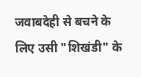जवाबदेही से बचने के लिए उसी "शिखंडी" के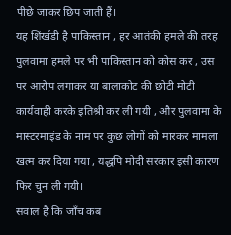पीछे जाकर छिप जाती हैं।
यह शिंख॔डी है पाकिस्तान , हर आतंकी हमले की तरह पुलवामा हमले पर भी पाकिस्तान को कोस कर , उस पर आरोप लगाकर या बालाकोट की छोटी मोटी कार्यवाही करके इतिश्री कर ली गयी , और पुलवामा के मास्टरमाइंड के नाम पर कुछ लोगों को मारकर मामला खत्म कर दिया गया , यद्धपि मोदी सरकार इसी कारण फिर चुन ली गयी।
सवाल है कि जाँच कब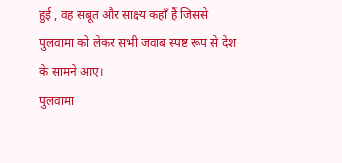हुई , वह सबूत और साक्ष्य कहाँ हैं जिससे पुलवामा को लेकर सभी जवाब स्पष्ट रूप से देश के सामने आए।
पुलवामा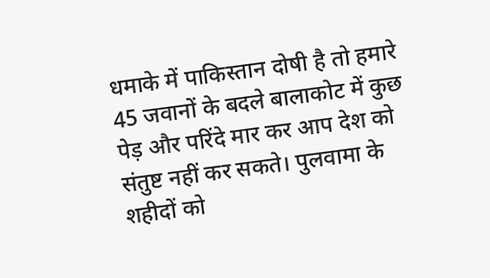धमाके में पाकिस्तान दोषी है तो हमारे 45 जवानों के बदले बालाकोट में कुछ पेड़ और परिंदे मार कर आप देश को संतुष्ट नहीं कर सकते। पुलवामा के शहीदों को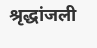श्रृद्धांजली